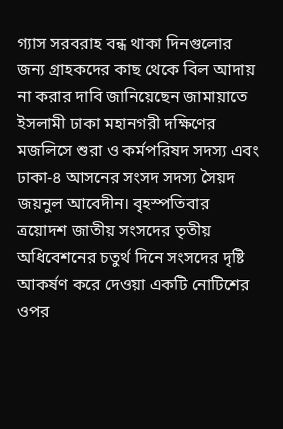গ্যাস সরবরাহ বন্ধ থাকা দিনগুলোর জন্য গ্রাহকদের কাছ থেকে বিল আদায় না করার দাবি জানিয়েছেন জামায়াতে ইসলামী ঢাকা মহানগরী দক্ষিণের মজলিসে শুরা ও কর্মপরিষদ সদস্য এবং ঢাকা-৪ আসনের সংসদ সদস্য সৈয়দ জয়নুল আবেদীন। বৃহস্পতিবার ত্রয়োদশ জাতীয় সংসদের তৃতীয় অধিবেশনের চতুর্থ দিনে সংসদের দৃষ্টি আকর্ষণ করে দেওয়া একটি নোটিশের ওপর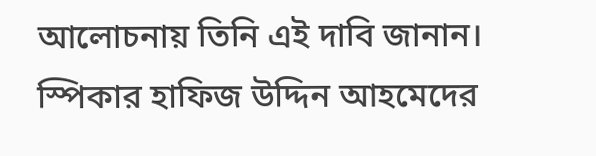আলোচনায় তিনি এই দাবি জানান। স্পিকার হাফিজ উদ্দিন আহমেদের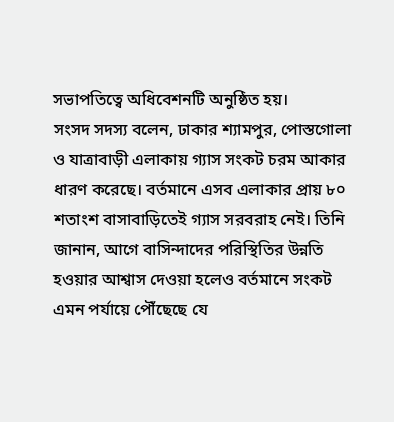সভাপতিত্বে অধিবেশনটি অনুষ্ঠিত হয়।
সংসদ সদস্য বলেন, ঢাকার শ্যামপুর, পোস্তগোলা ও যাত্রাবাড়ী এলাকায় গ্যাস সংকট চরম আকার ধারণ করেছে। বর্তমানে এসব এলাকার প্রায় ৮০ শতাংশ বাসাবাড়িতেই গ্যাস সরবরাহ নেই। তিনি জানান, আগে বাসিন্দাদের পরিস্থিতির উন্নতি হওয়ার আশ্বাস দেওয়া হলেও বর্তমানে সংকট এমন পর্যায়ে পৌঁছেছে যে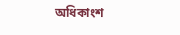অধিকাংশ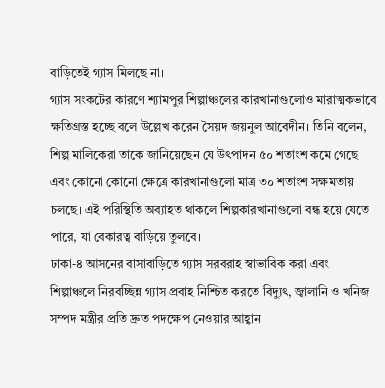বাড়িতেই গ্যাস মিলছে না।
গ্যাস সংকটের কারণে শ্যামপুর শিল্পাঞ্চলের কারখানাগুলোও মারাত্মকভাবে ক্ষতিগ্রস্ত হচ্ছে বলে উল্লেখ করেন সৈয়দ জয়নুল আবেদীন। তিনি বলেন, শিল্প মালিকেরা তাকে জানিয়েছেন যে উৎপাদন ৫০ শতাংশ কমে গেছে এবং কোনো কোনো ক্ষেত্রে কারখানাগুলো মাত্র ৩০ শতাংশ সক্ষমতায় চলছে। এই পরিস্থিতি অব্যাহত থাকলে শিল্পকারখানাগুলো বন্ধ হয়ে যেতে পারে, যা বেকারত্ব বাড়িয়ে তুলবে।
ঢাকা-৪ আসনের বাসাবাড়িতে গ্যাস সরবরাহ স্বাভাবিক করা এবং শিল্পাঞ্চলে নিরবচ্ছিন্ন গ্যাস প্রবাহ নিশ্চিত করতে বিদ্যুৎ, জ্বালানি ও খনিজ সম্পদ মন্ত্রীর প্রতি দ্রুত পদক্ষেপ নেওয়ার আহ্বান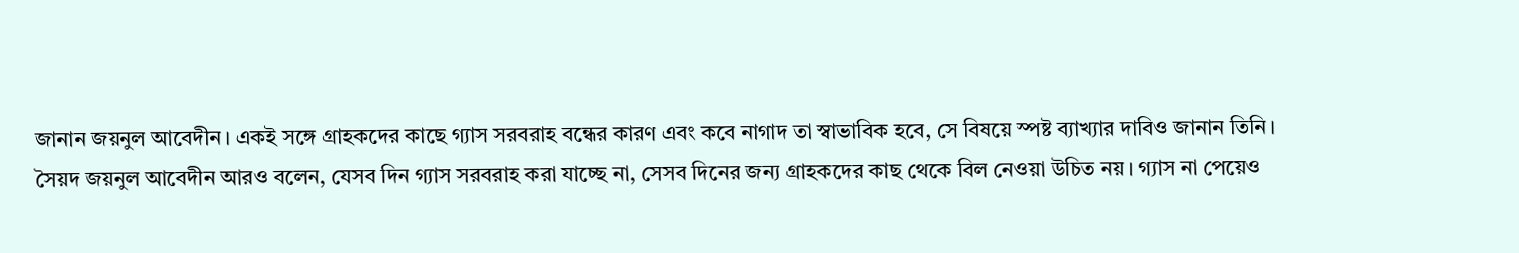জানান জয়নুল আবেদীন। একই সঙ্গে গ্রাহকদের কাছে গ্যাস সরবরাহ বন্ধের কারণ এবং কবে নাগাদ তা স্বাভাবিক হবে, সে বিষয়ে স্পষ্ট ব্যাখ্যার দাবিও জানান তিনি।
সৈয়দ জয়নুল আবেদীন আরও বলেন, যেসব দিন গ্যাস সরবরাহ করা যাচ্ছে না, সেসব দিনের জন্য গ্রাহকদের কাছ থেকে বিল নেওয়া উচিত নয়। গ্যাস না পেয়েও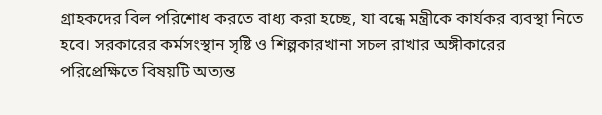গ্রাহকদের বিল পরিশোধ করতে বাধ্য করা হচ্ছে, যা বন্ধে মন্ত্রীকে কার্যকর ব্যবস্থা নিতে হবে। সরকারের কর্মসংস্থান সৃষ্টি ও শিল্পকারখানা সচল রাখার অঙ্গীকারের পরিপ্রেক্ষিতে বিষয়টি অত্যন্ত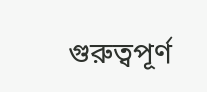গুরুত্বপূর্ণ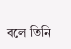বলে তিনি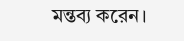মন্তব্য করেন।